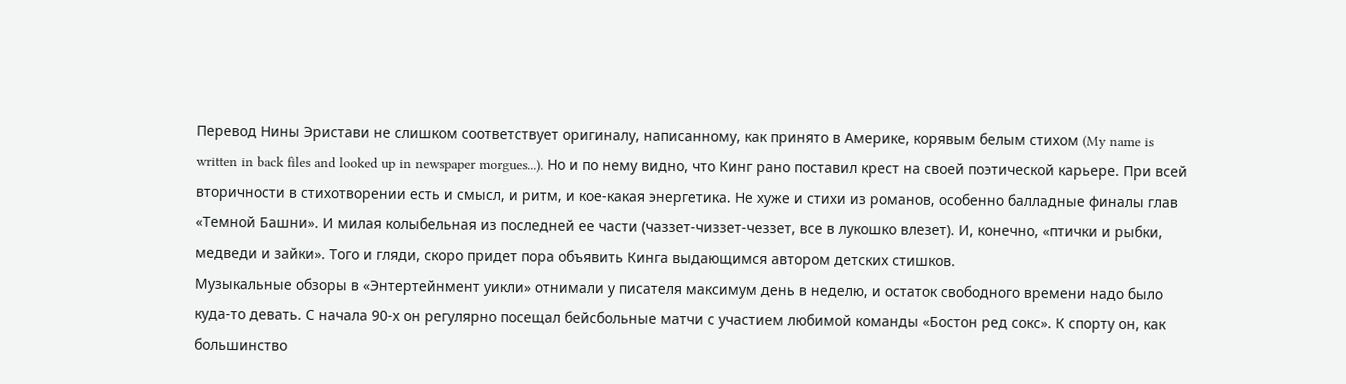Перевод Нины Эристави не слишком соответствует оригиналу, написанному, как принято в Америке, корявым белым стихом (My name is written in back files and looked up in newspaper morgues...). Но и по нему видно, что Кинг рано поставил крест на своей поэтической карьере. При всей вторичности в стихотворении есть и смысл, и ритм, и кое-какая энергетика. Не хуже и стихи из романов, особенно балладные финалы глав «Темной Башни». И милая колыбельная из последней ее части (чаззет-чиззет-чеззет, все в лукошко влезет). И, конечно, «птички и рыбки, медведи и зайки». Того и гляди, скоро придет пора объявить Кинга выдающимся автором детских стишков.
Музыкальные обзоры в «Энтертейнмент уикли» отнимали у писателя максимум день в неделю, и остаток свободного времени надо было куда-то девать. С начала 90-х он регулярно посещал бейсбольные матчи с участием любимой команды «Бостон ред сокс». К спорту он, как большинство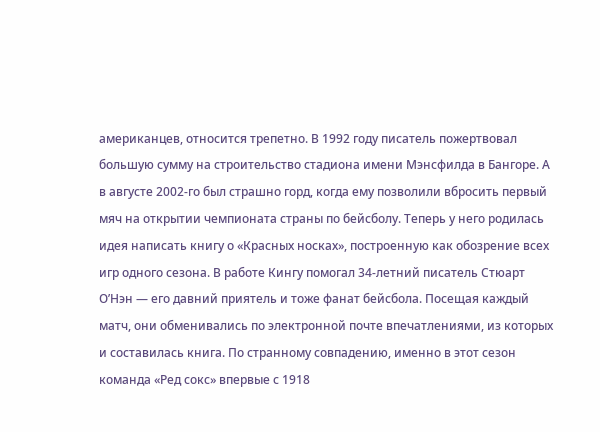американцев, относится трепетно. В 1992 году писатель пожертвовал большую сумму на строительство стадиона имени Мэнсфилда в Бангоре. А в августе 2002-го был страшно горд, когда ему позволили вбросить первый мяч на открытии чемпионата страны по бейсболу. Теперь у него родилась идея написать книгу о «Красных носках», построенную как обозрение всех игр одного сезона. В работе Кингу помогал 34-летний писатель Стюарт О’Нэн — его давний приятель и тоже фанат бейсбола. Посещая каждый матч, они обменивались по электронной почте впечатлениями, из которых и составилась книга. По странному совпадению, именно в этот сезон команда «Ред сокс» впервые с 1918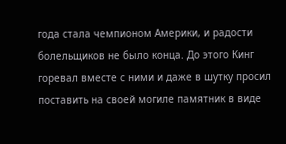года стала чемпионом Америки, и радости болельщиков не было конца. До этого Кинг горевал вместе с ними и даже в шутку просил поставить на своей могиле памятник в виде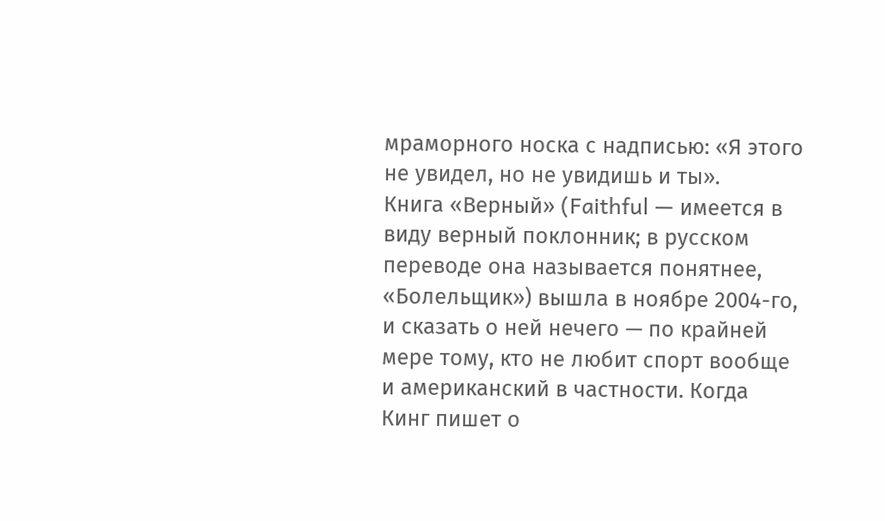мраморного носка с надписью: «Я этого не увидел, но не увидишь и ты».
Книга «Верный» (Faithful — имеется в виду верный поклонник; в русском переводе она называется понятнее, «Болельщик») вышла в ноябре 2004-го, и сказать о ней нечего — по крайней мере тому, кто не любит спорт вообще и американский в частности. Когда Кинг пишет о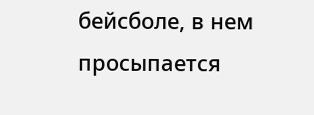бейсболе, в нем просыпается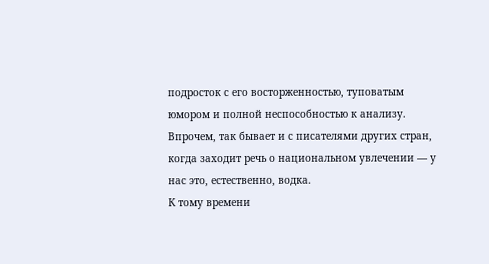подросток с его восторженностью, туповатым юмором и полной неспособностью к анализу. Впрочем, так бывает и с писателями других стран, когда заходит речь о национальном увлечении — у нас это, естественно, водка.
К тому времени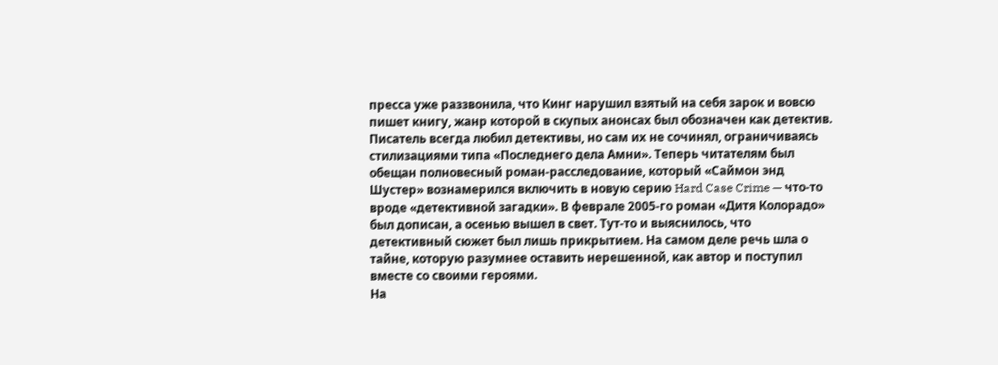пресса уже раззвонила, что Кинг нарушил взятый на себя зарок и вовсю пишет книгу, жанр которой в скупых анонсах был обозначен как детектив. Писатель всегда любил детективы, но сам их не сочинял, ограничиваясь стилизациями типа «Последнего дела Амни». Теперь читателям был обещан полновесный роман-расследование, который «Саймон энд Шустер» вознамерился включить в новую серию Hard Case Crime — что-то вроде «детективной загадки». В феврале 2005-го роман «Дитя Колорадо» был дописан, а осенью вышел в свет. Тут-то и выяснилось, что детективный сюжет был лишь прикрытием. На самом деле речь шла о тайне, которую разумнее оставить нерешенной, как автор и поступил вместе со своими героями.
На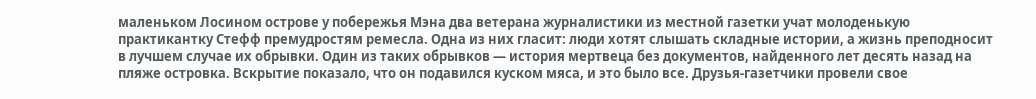маленьком Лосином острове у побережья Мэна два ветерана журналистики из местной газетки учат молоденькую практикантку Стефф премудростям ремесла. Одна из них гласит: люди хотят слышать складные истории, а жизнь преподносит в лучшем случае их обрывки. Один из таких обрывков — история мертвеца без документов, найденного лет десять назад на пляже островка. Вскрытие показало, что он подавился куском мяса, и это было все. Друзья-газетчики провели свое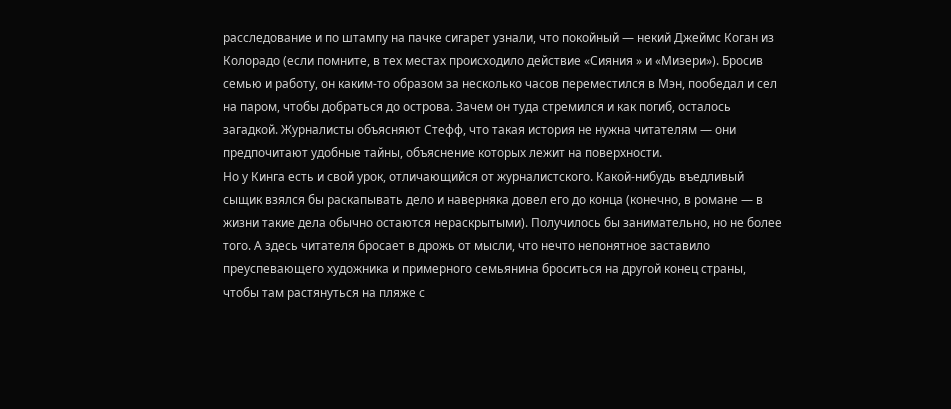расследование и по штампу на пачке сигарет узнали, что покойный — некий Джеймс Коган из Колорадо (если помните, в тех местах происходило действие «Сияния » и «Мизери»). Бросив семью и работу, он каким-то образом за несколько часов переместился в Мэн, пообедал и сел на паром, чтобы добраться до острова. Зачем он туда стремился и как погиб, осталось загадкой. Журналисты объясняют Стефф, что такая история не нужна читателям — они предпочитают удобные тайны, объяснение которых лежит на поверхности.
Но у Кинга есть и свой урок, отличающийся от журналистского. Какой-нибудь въедливый сыщик взялся бы раскапывать дело и наверняка довел его до конца (конечно, в романе — в жизни такие дела обычно остаются нераскрытыми). Получилось бы занимательно, но не более того. А здесь читателя бросает в дрожь от мысли, что нечто непонятное заставило преуспевающего художника и примерного семьянина броситься на другой конец страны, чтобы там растянуться на пляже с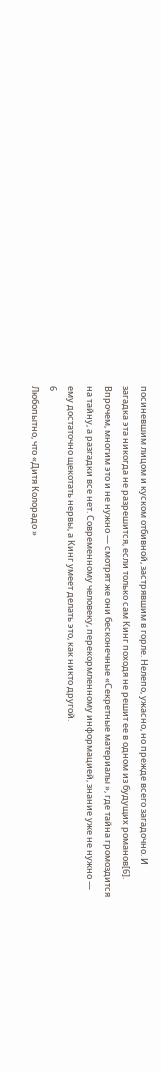посиневшим лицом и куском отбивной, застрявшим в горле. Нелепо, ужасно, но прежде всего загадочно. И загадка эта никогда не разрешится, если только сам Кинг походя не решит ее в одном из будущих романов[6]. Впрочем, многим это и не нужно — смотрят же они бесконечные «Секретные материалы », где тайна громоздится на тайну, а разгадки все нет. Современному человеку, перекормленному информацией, знание уже не нужно — ему достаточно щекотать нервы, а Кинг умеет делать это, как никто другой.
6
Любопытно, что «Дитя Колорадо »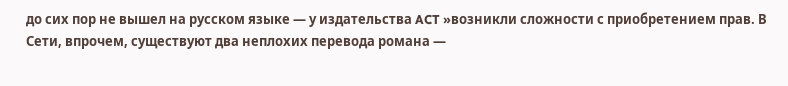до сих пор не вышел на русском языке — у издательства ACT »возникли сложности с приобретением прав. В Сети, впрочем, существуют два неплохих перевода романа —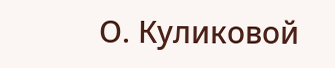О. Куликовой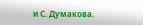и С. Думакова.